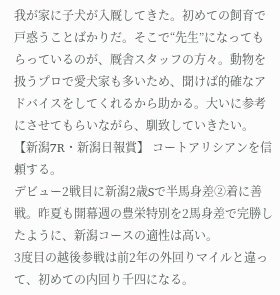我が家に子犬が入厩してきた。初めての飼育で戸惑うことばかりだ。そこで“先生”になってもらっているのが、厩舎スタッフの方々。動物を扱うプロで愛犬家も多いため、聞けば的確なアドバイスをしてくれるから助かる。大いに参考にさせてもらいながら、馴致していきたい。
【新潟7R・新潟日報賞】 コートアリシアンを信頼する。
デビュー2戦目に新潟2歳Sで半馬身差②着に善戦。昨夏も開幕週の豊栄特別を2馬身差で完勝したように、新潟コースの適性は高い。
3度目の越後参戦は前2年の外回りマイルと違って、初めての内回り千四になる。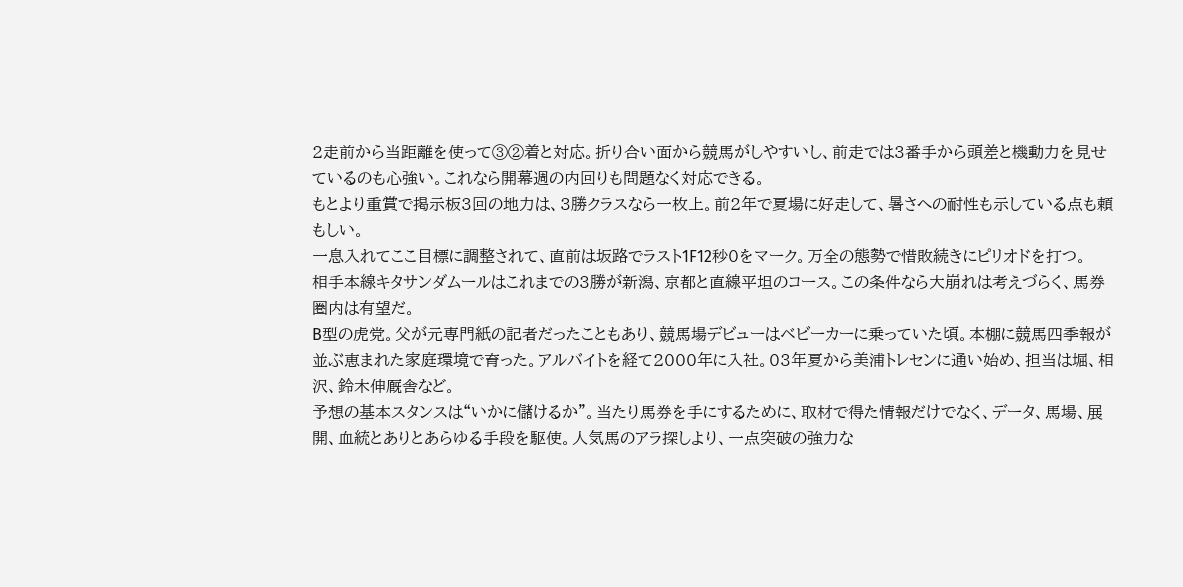2走前から当距離を使って③②着と対応。折り合い面から競馬がしやすいし、前走では3番手から頭差と機動力を見せているのも心強い。これなら開幕週の内回りも問題なく対応できる。
もとより重賞で掲示板3回の地力は、3勝クラスなら一枚上。前2年で夏場に好走して、暑さへの耐性も示している点も頼もしい。
一息入れてここ目標に調整されて、直前は坂路でラスト1F12秒0をマーク。万全の態勢で惜敗続きにピリオドを打つ。
相手本線キタサンダムールはこれまでの3勝が新潟、京都と直線平坦のコース。この条件なら大崩れは考えづらく、馬券圏内は有望だ。
B型の虎党。父が元専門紙の記者だったこともあり、競馬場デビューはベビーカーに乗っていた頃。本棚に競馬四季報が並ぶ恵まれた家庭環境で育った。アルバイトを経て2000年に入社。03年夏から美浦トレセンに通い始め、担当は堀、相沢、鈴木伸厩舎など。
予想の基本スタンスは“いかに儲けるか”。当たり馬券を手にするために、取材で得た情報だけでなく、データ、馬場、展開、血統とありとあらゆる手段を駆使。人気馬のアラ探しより、一点突破の強力な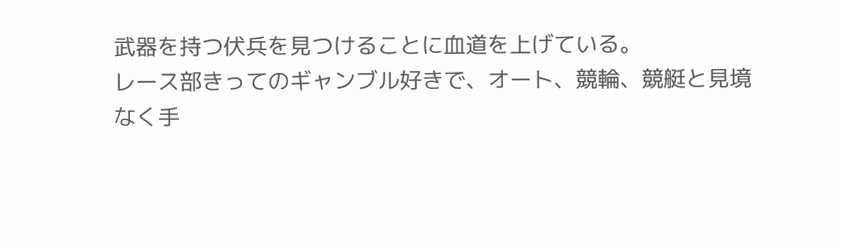武器を持つ伏兵を見つけることに血道を上げている。
レース部きってのギャンブル好きで、オート、競輪、競艇と見境なく手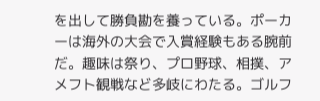を出して勝負勘を養っている。ポーカーは海外の大会で入賞経験もある腕前だ。趣味は祭り、プロ野球、相撲、アメフト観戦など多岐にわたる。ゴルフ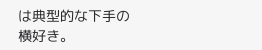は典型的な下手の横好き。